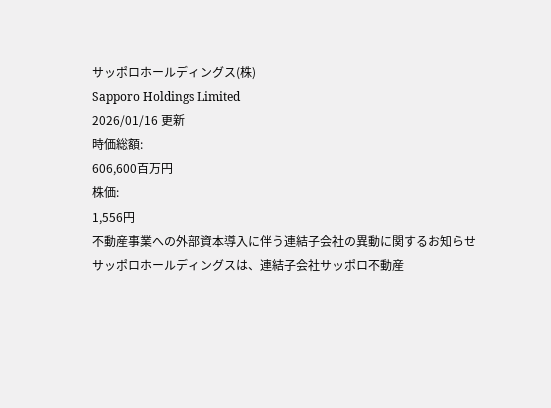サッポロホールディングス(株)
Sapporo Holdings Limited
2026/01/16 更新
時価総額:
606,600百万円
株価:
1,556円
不動産事業への外部資本導入に伴う連結子会社の異動に関するお知らせ
サッポロホールディングスは、連結子会社サッポロ不動産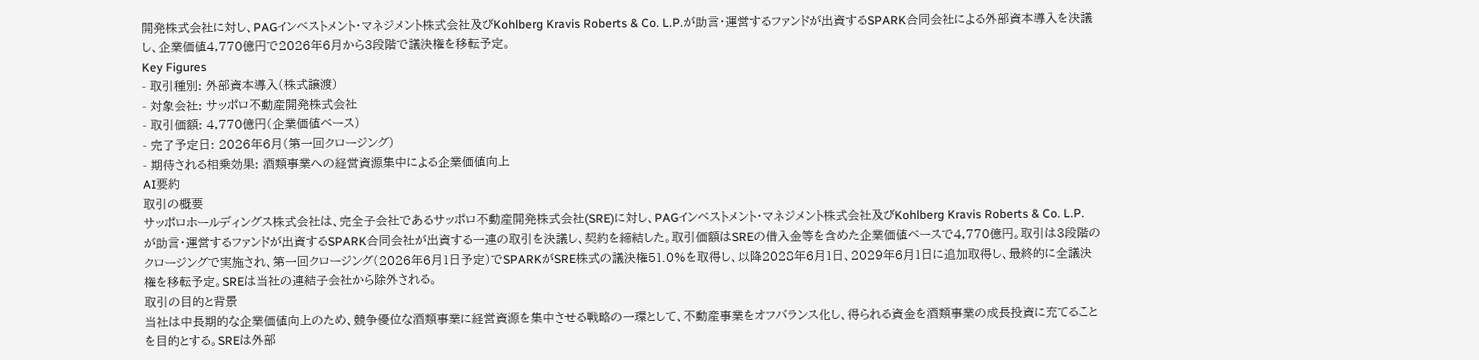開発株式会社に対し、PAGインベストメント・マネジメント株式会社及びKohlberg Kravis Roberts & Co. L.P.が助言・運営するファンドが出資するSPARK合同会社による外部資本導入を決議し、企業価値4,770億円で2026年6月から3段階で議決権を移転予定。
Key Figures
- 取引種別: 外部資本導入(株式譲渡)
- 対象会社: サッポロ不動産開発株式会社
- 取引価額: 4,770億円(企業価値ベース)
- 完了予定日: 2026年6月(第一回クロージング)
- 期待される相乗効果: 酒類事業への経営資源集中による企業価値向上
AI要約
取引の概要
サッポロホールディングス株式会社は、完全子会社であるサッポロ不動産開発株式会社(SRE)に対し、PAGインベストメント・マネジメント株式会社及びKohlberg Kravis Roberts & Co. L.P.が助言・運営するファンドが出資するSPARK合同会社が出資する一連の取引を決議し、契約を締結した。取引価額はSREの借入金等を含めた企業価値ベースで4,770億円。取引は3段階のクロージングで実施され、第一回クロージング(2026年6月1日予定)でSPARKがSRE株式の議決権51.0%を取得し、以降2028年6月1日、2029年6月1日に追加取得し、最終的に全議決権を移転予定。SREは当社の連結子会社から除外される。
取引の目的と背景
当社は中長期的な企業価値向上のため、競争優位な酒類事業に経営資源を集中させる戦略の一環として、不動産事業をオフバランス化し、得られる資金を酒類事業の成長投資に充てることを目的とする。SREは外部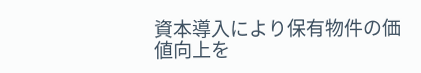資本導入により保有物件の価値向上を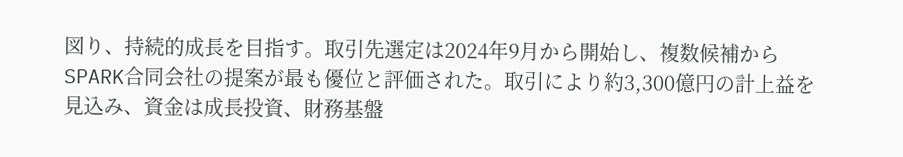図り、持続的成長を目指す。取引先選定は2024年9月から開始し、複数候補からSPARK合同会社の提案が最も優位と評価された。取引により約3,300億円の計上益を見込み、資金は成長投資、財務基盤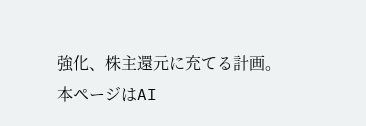強化、株主還元に充てる計画。
本ページはAI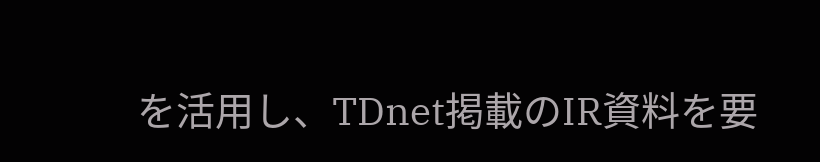を活用し、TDnet掲載のIR資料を要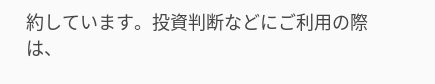約しています。投資判断などにご利用の際は、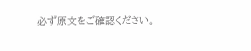必ず原文をご確認ください。